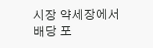시장 약세장에서 배당 포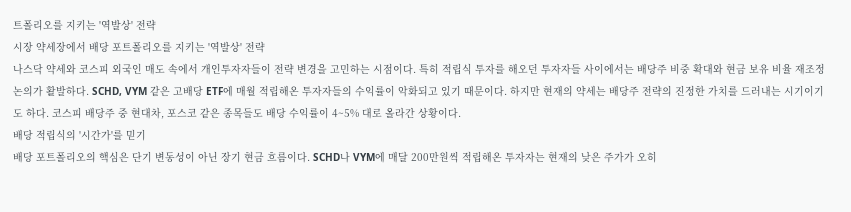트폴리오를 지키는 '역발상' 전략
시장 약세장에서 배당 포트폴리오를 지키는 '역발상' 전략
나스닥 약세와 코스피 외국인 매도 속에서 개인투자자들이 전략 변경을 고민하는 시점이다. 특히 적립식 투자를 해오던 투자자들 사이에서는 배당주 비중 확대와 현금 보유 비율 재조정 논의가 활발하다. SCHD, VYM 같은 고배당 ETF에 매월 적립해온 투자자들의 수익률이 악화되고 있기 때문이다. 하지만 현재의 약세는 배당주 전략의 진정한 가치를 드러내는 시기이기도 하다. 코스피 배당주 중 현대차, 포스코 같은 종목들도 배당 수익률이 4~5% 대로 올라간 상황이다.
배당 적립식의 '시간가'를 믿기
배당 포트폴리오의 핵심은 단기 변동성이 아닌 장기 현금 흐름이다. SCHD나 VYM에 매달 200만원씩 적립해온 투자자는 현재의 낮은 주가가 오히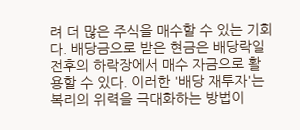려 더 많은 주식을 매수할 수 있는 기회다. 배당금으로 받은 현금은 배당락일 전후의 하락장에서 매수 자금으로 활용할 수 있다. 이러한 '배당 재투자'는 복리의 위력을 극대화하는 방법이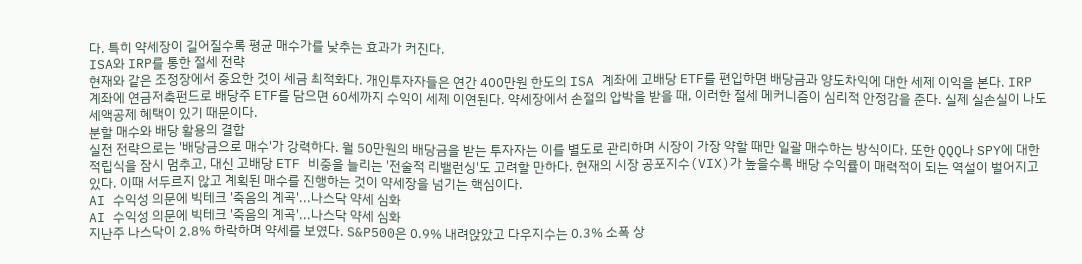다. 특히 약세장이 길어질수록 평균 매수가를 낮추는 효과가 커진다.
ISA와 IRP를 통한 절세 전략
현재와 같은 조정장에서 중요한 것이 세금 최적화다. 개인투자자들은 연간 400만원 한도의 ISA 계좌에 고배당 ETF를 편입하면 배당금과 양도차익에 대한 세제 이익을 본다. IRP 계좌에 연금저축펀드로 배당주 ETF를 담으면 60세까지 수익이 세제 이연된다. 약세장에서 손절의 압박을 받을 때, 이러한 절세 메커니즘이 심리적 안정감을 준다. 실제 실손실이 나도 세액공제 혜택이 있기 때문이다.
분할 매수와 배당 활용의 결합
실전 전략으로는 '배당금으로 매수'가 강력하다. 월 50만원의 배당금을 받는 투자자는 이를 별도로 관리하며 시장이 가장 약할 때만 일괄 매수하는 방식이다. 또한 QQQ나 SPY에 대한 적립식을 잠시 멈추고, 대신 고배당 ETF 비중을 늘리는 '전술적 리밸런싱'도 고려할 만하다. 현재의 시장 공포지수(VIX)가 높을수록 배당 수익률이 매력적이 되는 역설이 벌어지고 있다. 이때 서두르지 않고 계획된 매수를 진행하는 것이 약세장을 넘기는 핵심이다.
AI 수익성 의문에 빅테크 '죽음의 계곡'...나스닥 약세 심화
AI 수익성 의문에 빅테크 '죽음의 계곡'...나스닥 약세 심화
지난주 나스닥이 2.8% 하락하며 약세를 보였다. S&P500은 0.9% 내려앉았고 다우지수는 0.3% 소폭 상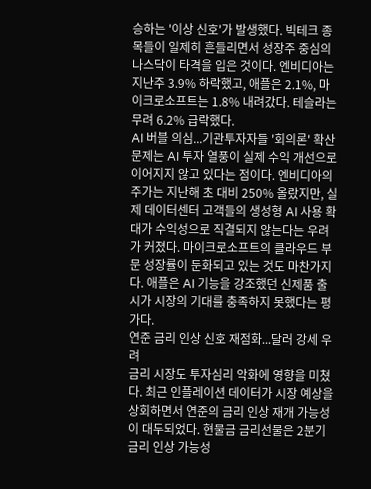승하는 '이상 신호'가 발생했다. 빅테크 종목들이 일제히 흔들리면서 성장주 중심의 나스닥이 타격을 입은 것이다. 엔비디아는 지난주 3.9% 하락했고, 애플은 2.1%, 마이크로소프트는 1.8% 내려갔다. 테슬라는 무려 6.2% 급락했다.
AI 버블 의심...기관투자자들 '회의론' 확산
문제는 AI 투자 열풍이 실제 수익 개선으로 이어지지 않고 있다는 점이다. 엔비디아의 주가는 지난해 초 대비 250% 올랐지만, 실제 데이터센터 고객들의 생성형 AI 사용 확대가 수익성으로 직결되지 않는다는 우려가 커졌다. 마이크로소프트의 클라우드 부문 성장률이 둔화되고 있는 것도 마찬가지다. 애플은 AI 기능을 강조했던 신제품 출시가 시장의 기대를 충족하지 못했다는 평가다.
연준 금리 인상 신호 재점화...달러 강세 우려
금리 시장도 투자심리 악화에 영향을 미쳤다. 최근 인플레이션 데이터가 시장 예상을 상회하면서 연준의 금리 인상 재개 가능성이 대두되었다. 현물금 금리선물은 2분기 금리 인상 가능성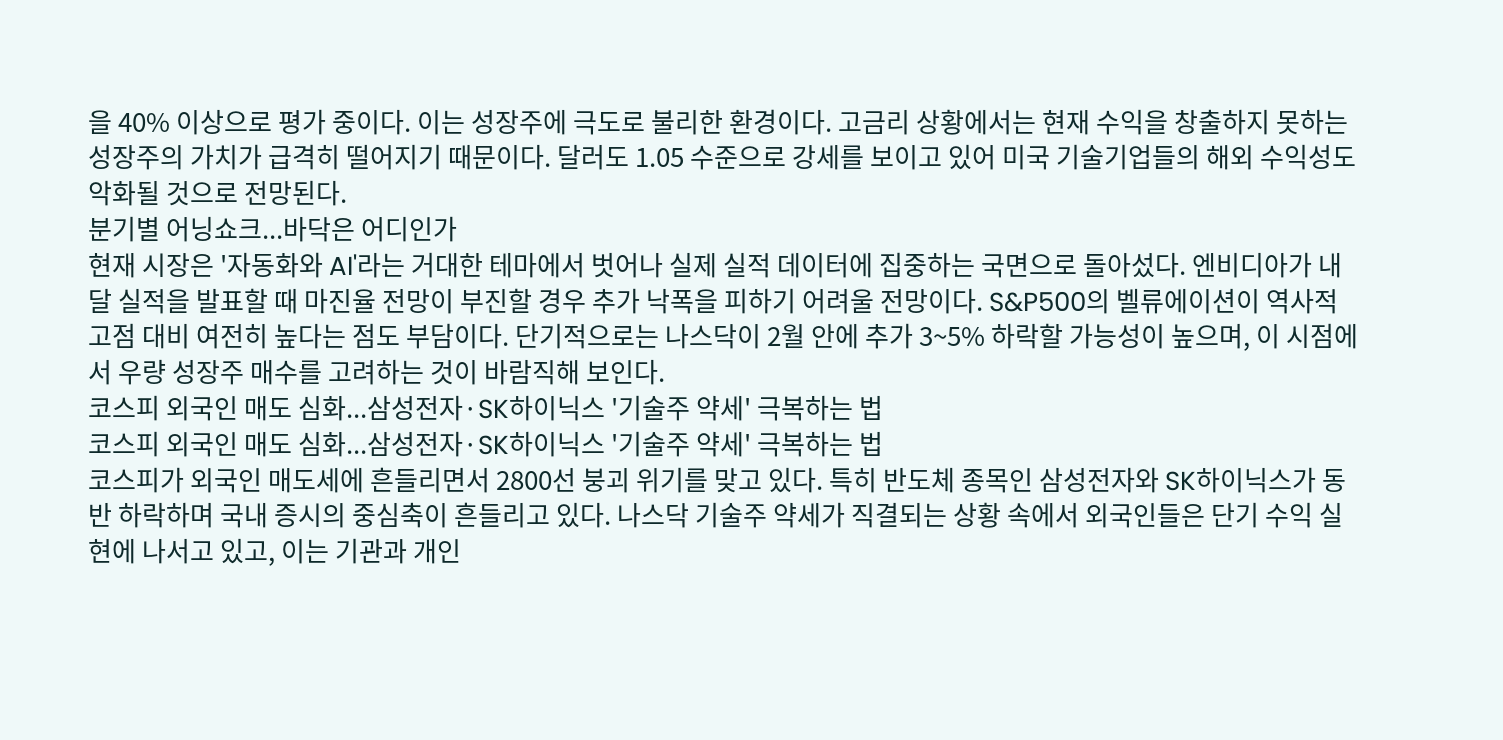을 40% 이상으로 평가 중이다. 이는 성장주에 극도로 불리한 환경이다. 고금리 상황에서는 현재 수익을 창출하지 못하는 성장주의 가치가 급격히 떨어지기 때문이다. 달러도 1.05 수준으로 강세를 보이고 있어 미국 기술기업들의 해외 수익성도 악화될 것으로 전망된다.
분기별 어닝쇼크...바닥은 어디인가
현재 시장은 '자동화와 AI'라는 거대한 테마에서 벗어나 실제 실적 데이터에 집중하는 국면으로 돌아섰다. 엔비디아가 내달 실적을 발표할 때 마진율 전망이 부진할 경우 추가 낙폭을 피하기 어려울 전망이다. S&P500의 벨류에이션이 역사적 고점 대비 여전히 높다는 점도 부담이다. 단기적으로는 나스닥이 2월 안에 추가 3~5% 하락할 가능성이 높으며, 이 시점에서 우량 성장주 매수를 고려하는 것이 바람직해 보인다.
코스피 외국인 매도 심화...삼성전자·SK하이닉스 '기술주 약세' 극복하는 법
코스피 외국인 매도 심화...삼성전자·SK하이닉스 '기술주 약세' 극복하는 법
코스피가 외국인 매도세에 흔들리면서 2800선 붕괴 위기를 맞고 있다. 특히 반도체 종목인 삼성전자와 SK하이닉스가 동반 하락하며 국내 증시의 중심축이 흔들리고 있다. 나스닥 기술주 약세가 직결되는 상황 속에서 외국인들은 단기 수익 실현에 나서고 있고, 이는 기관과 개인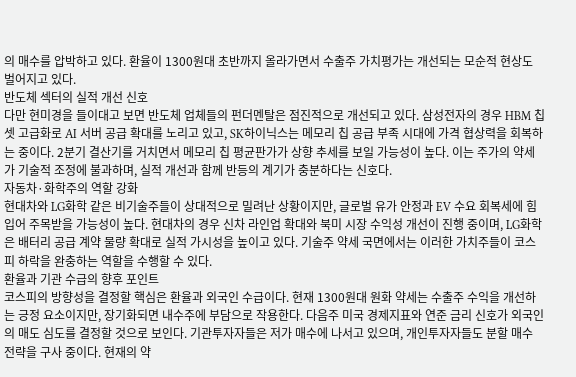의 매수를 압박하고 있다. 환율이 1300원대 초반까지 올라가면서 수출주 가치평가는 개선되는 모순적 현상도 벌어지고 있다.
반도체 섹터의 실적 개선 신호
다만 현미경을 들이대고 보면 반도체 업체들의 펀더멘탈은 점진적으로 개선되고 있다. 삼성전자의 경우 HBM 칩셋 고급화로 AI 서버 공급 확대를 노리고 있고, SK하이닉스는 메모리 칩 공급 부족 시대에 가격 협상력을 회복하는 중이다. 2분기 결산기를 거치면서 메모리 칩 평균판가가 상향 추세를 보일 가능성이 높다. 이는 주가의 약세가 기술적 조정에 불과하며, 실적 개선과 함께 반등의 계기가 충분하다는 신호다.
자동차·화학주의 역할 강화
현대차와 LG화학 같은 비기술주들이 상대적으로 밀려난 상황이지만, 글로벌 유가 안정과 EV 수요 회복세에 힘입어 주목받을 가능성이 높다. 현대차의 경우 신차 라인업 확대와 북미 시장 수익성 개선이 진행 중이며, LG화학은 배터리 공급 계약 물량 확대로 실적 가시성을 높이고 있다. 기술주 약세 국면에서는 이러한 가치주들이 코스피 하락을 완충하는 역할을 수행할 수 있다.
환율과 기관 수급의 향후 포인트
코스피의 방향성을 결정할 핵심은 환율과 외국인 수급이다. 현재 1300원대 원화 약세는 수출주 수익을 개선하는 긍정 요소이지만, 장기화되면 내수주에 부담으로 작용한다. 다음주 미국 경제지표와 연준 금리 신호가 외국인의 매도 심도를 결정할 것으로 보인다. 기관투자자들은 저가 매수에 나서고 있으며, 개인투자자들도 분할 매수 전략을 구사 중이다. 현재의 약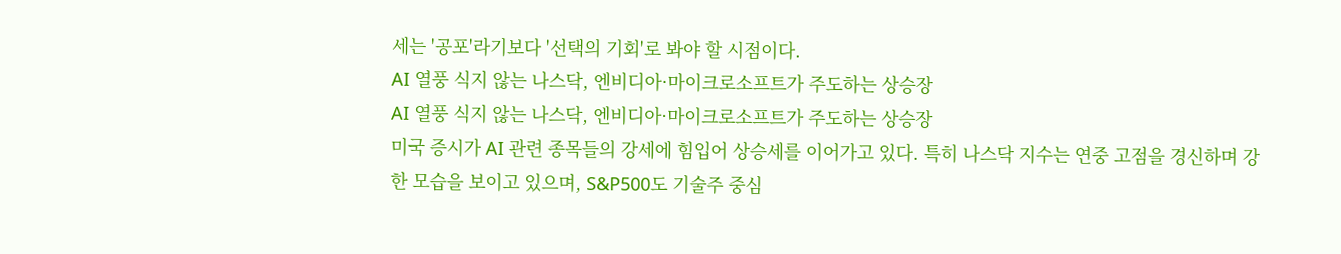세는 '공포'라기보다 '선택의 기회'로 봐야 할 시점이다.
AI 열풍 식지 않는 나스닥, 엔비디아·마이크로소프트가 주도하는 상승장
AI 열풍 식지 않는 나스닥, 엔비디아·마이크로소프트가 주도하는 상승장
미국 증시가 AI 관련 종목들의 강세에 힘입어 상승세를 이어가고 있다. 특히 나스닥 지수는 연중 고점을 경신하며 강한 모습을 보이고 있으며, S&P500도 기술주 중심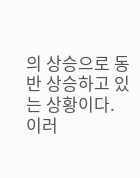의 상승으로 동반 상승하고 있는 상황이다. 이러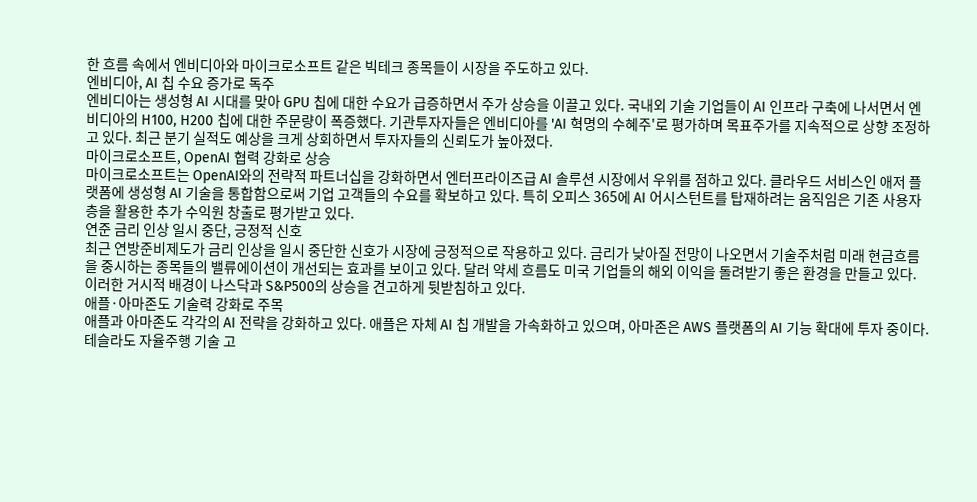한 흐름 속에서 엔비디아와 마이크로소프트 같은 빅테크 종목들이 시장을 주도하고 있다.
엔비디아, AI 칩 수요 증가로 독주
엔비디아는 생성형 AI 시대를 맞아 GPU 칩에 대한 수요가 급증하면서 주가 상승을 이끌고 있다. 국내외 기술 기업들이 AI 인프라 구축에 나서면서 엔비디아의 H100, H200 칩에 대한 주문량이 폭증했다. 기관투자자들은 엔비디아를 'AI 혁명의 수혜주'로 평가하며 목표주가를 지속적으로 상향 조정하고 있다. 최근 분기 실적도 예상을 크게 상회하면서 투자자들의 신뢰도가 높아졌다.
마이크로소프트, OpenAI 협력 강화로 상승
마이크로소프트는 OpenAI와의 전략적 파트너십을 강화하면서 엔터프라이즈급 AI 솔루션 시장에서 우위를 점하고 있다. 클라우드 서비스인 애저 플랫폼에 생성형 AI 기술을 통합함으로써 기업 고객들의 수요를 확보하고 있다. 특히 오피스 365에 AI 어시스턴트를 탑재하려는 움직임은 기존 사용자층을 활용한 추가 수익원 창출로 평가받고 있다.
연준 금리 인상 일시 중단, 긍정적 신호
최근 연방준비제도가 금리 인상을 일시 중단한 신호가 시장에 긍정적으로 작용하고 있다. 금리가 낮아질 전망이 나오면서 기술주처럼 미래 현금흐름을 중시하는 종목들의 밸류에이션이 개선되는 효과를 보이고 있다. 달러 약세 흐름도 미국 기업들의 해외 이익을 돌려받기 좋은 환경을 만들고 있다. 이러한 거시적 배경이 나스닥과 S&P500의 상승을 견고하게 뒷받침하고 있다.
애플·아마존도 기술력 강화로 주목
애플과 아마존도 각각의 AI 전략을 강화하고 있다. 애플은 자체 AI 칩 개발을 가속화하고 있으며, 아마존은 AWS 플랫폼의 AI 기능 확대에 투자 중이다. 테슬라도 자율주행 기술 고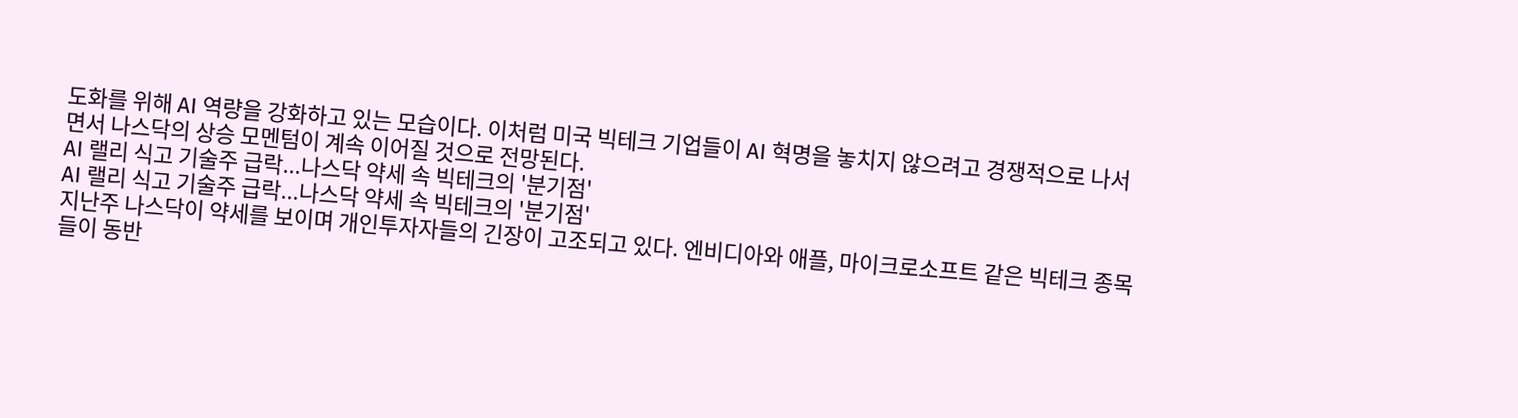도화를 위해 AI 역량을 강화하고 있는 모습이다. 이처럼 미국 빅테크 기업들이 AI 혁명을 놓치지 않으려고 경쟁적으로 나서면서 나스닥의 상승 모멘텀이 계속 이어질 것으로 전망된다.
AI 랠리 식고 기술주 급락...나스닥 약세 속 빅테크의 '분기점'
AI 랠리 식고 기술주 급락...나스닥 약세 속 빅테크의 '분기점'
지난주 나스닥이 약세를 보이며 개인투자자들의 긴장이 고조되고 있다. 엔비디아와 애플, 마이크로소프트 같은 빅테크 종목들이 동반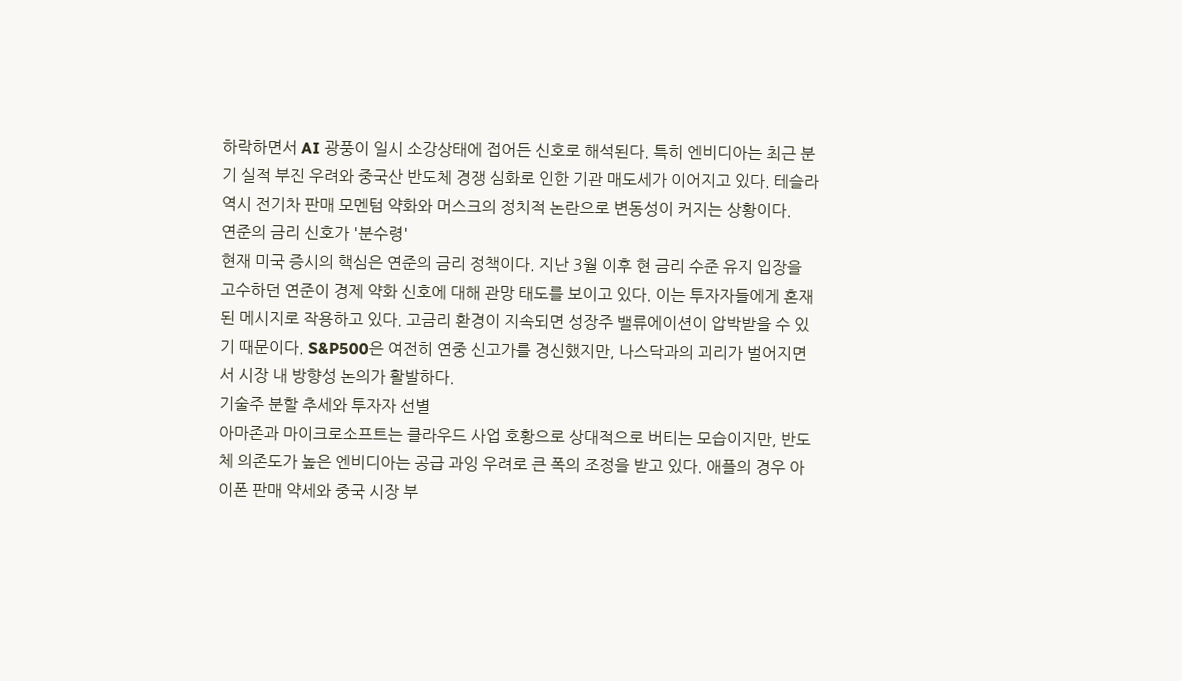하락하면서 AI 광풍이 일시 소강상태에 접어든 신호로 해석된다. 특히 엔비디아는 최근 분기 실적 부진 우려와 중국산 반도체 경쟁 심화로 인한 기관 매도세가 이어지고 있다. 테슬라 역시 전기차 판매 모멘텀 약화와 머스크의 정치적 논란으로 변동성이 커지는 상황이다.
연준의 금리 신호가 '분수령'
현재 미국 증시의 핵심은 연준의 금리 정책이다. 지난 3월 이후 현 금리 수준 유지 입장을 고수하던 연준이 경제 약화 신호에 대해 관망 태도를 보이고 있다. 이는 투자자들에게 혼재된 메시지로 작용하고 있다. 고금리 환경이 지속되면 성장주 밸류에이션이 압박받을 수 있기 때문이다. S&P500은 여전히 연중 신고가를 경신했지만, 나스닥과의 괴리가 벌어지면서 시장 내 방향성 논의가 활발하다.
기술주 분할 추세와 투자자 선별
아마존과 마이크로소프트는 클라우드 사업 호황으로 상대적으로 버티는 모습이지만, 반도체 의존도가 높은 엔비디아는 공급 과잉 우려로 큰 폭의 조정을 받고 있다. 애플의 경우 아이폰 판매 약세와 중국 시장 부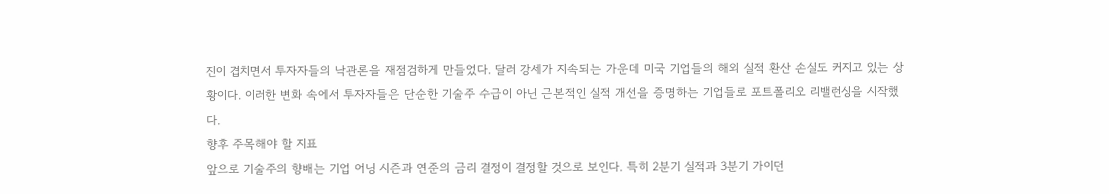진이 겹치면서 투자자들의 낙관론을 재점검하게 만들었다. 달러 강세가 지속되는 가운데 미국 기업들의 해외 실적 환산 손실도 커지고 있는 상황이다. 이러한 변화 속에서 투자자들은 단순한 기술주 수급이 아닌 근본적인 실적 개선을 증명하는 기업들로 포트폴리오 리밸런싱을 시작했다.
향후 주목해야 할 지표
앞으로 기술주의 향배는 기업 어닝 시즌과 연준의 금리 결정이 결정할 것으로 보인다. 특히 2분기 실적과 3분기 가이던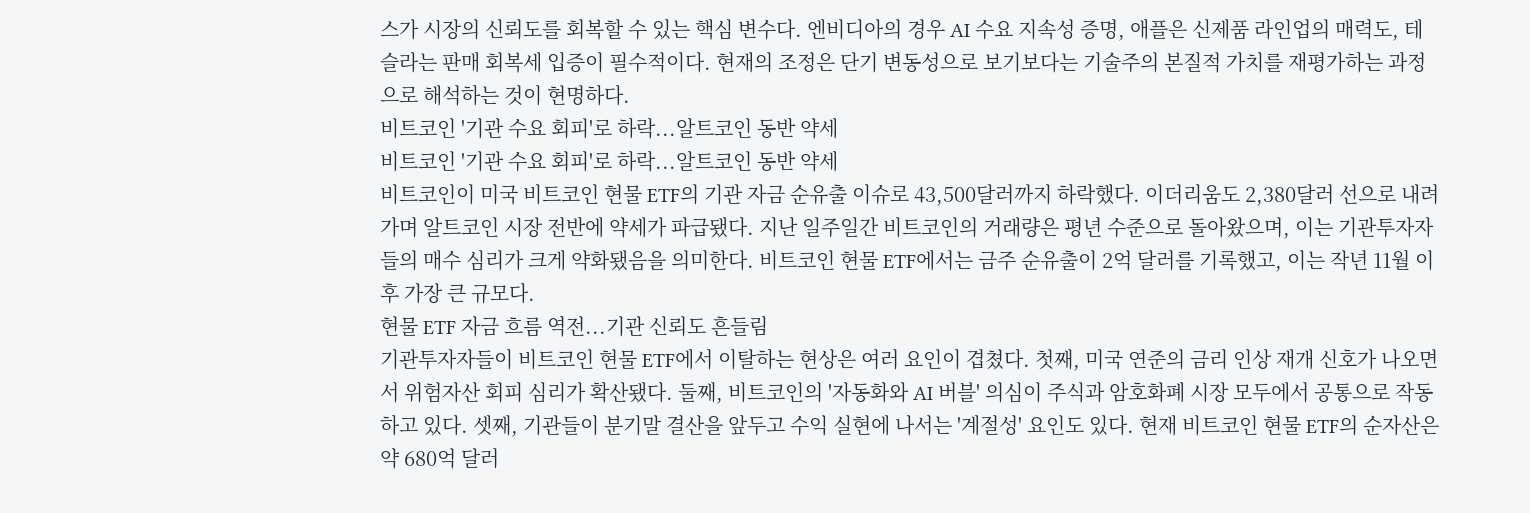스가 시장의 신뢰도를 회복할 수 있는 핵심 변수다. 엔비디아의 경우 AI 수요 지속성 증명, 애플은 신제품 라인업의 매력도, 테슬라는 판매 회복세 입증이 필수적이다. 현재의 조정은 단기 변동성으로 보기보다는 기술주의 본질적 가치를 재평가하는 과정으로 해석하는 것이 현명하다.
비트코인 '기관 수요 회피'로 하락...알트코인 동반 약세
비트코인 '기관 수요 회피'로 하락...알트코인 동반 약세
비트코인이 미국 비트코인 현물 ETF의 기관 자금 순유출 이슈로 43,500달러까지 하락했다. 이더리움도 2,380달러 선으로 내려가며 알트코인 시장 전반에 약세가 파급됐다. 지난 일주일간 비트코인의 거래량은 평년 수준으로 돌아왔으며, 이는 기관투자자들의 매수 심리가 크게 약화됐음을 의미한다. 비트코인 현물 ETF에서는 금주 순유출이 2억 달러를 기록했고, 이는 작년 11월 이후 가장 큰 규모다.
현물 ETF 자금 흐름 역전...기관 신뢰도 흔들림
기관투자자들이 비트코인 현물 ETF에서 이탈하는 현상은 여러 요인이 겹쳤다. 첫째, 미국 연준의 금리 인상 재개 신호가 나오면서 위험자산 회피 심리가 확산됐다. 둘째, 비트코인의 '자동화와 AI 버블' 의심이 주식과 암호화폐 시장 모두에서 공통으로 작동하고 있다. 셋째, 기관들이 분기말 결산을 앞두고 수익 실현에 나서는 '계절성' 요인도 있다. 현재 비트코인 현물 ETF의 순자산은 약 680억 달러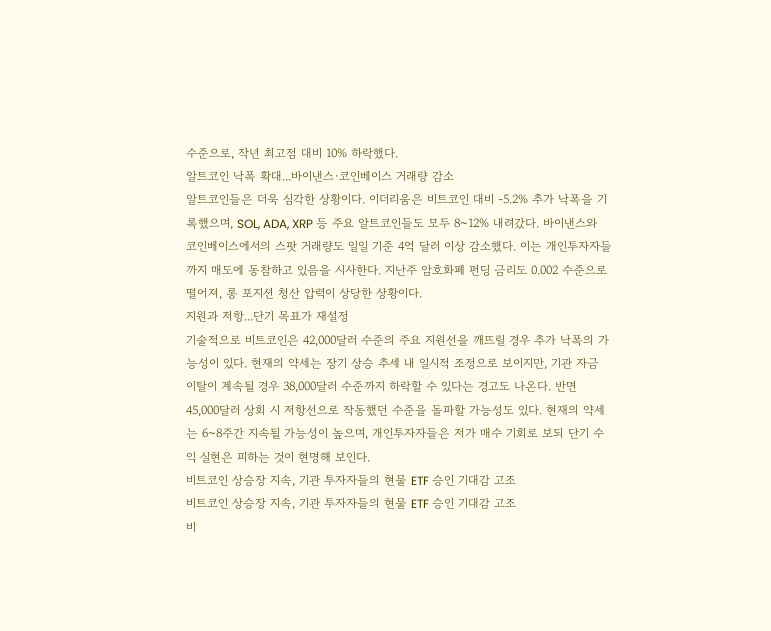수준으로, 작년 최고점 대비 10% 하락했다.
알트코인 낙폭 확대...바이낸스·코인베이스 거래량 감소
알트코인들은 더욱 심각한 상황이다. 이더리움은 비트코인 대비 -5.2% 추가 낙폭을 기록했으며, SOL, ADA, XRP 등 주요 알트코인들도 모두 8~12% 내려갔다. 바이낸스와 코인베이스에서의 스팟 거래량도 일일 기준 4억 달러 이상 감소했다. 이는 개인투자자들까지 매도에 동참하고 있음을 시사한다. 지난주 암호화폐 펀딩 금리도 0.002 수준으로 떨어져, 롱 포지션 청산 압력이 상당한 상황이다.
지원과 저항...단기 목표가 재설정
기술적으로 비트코인은 42,000달러 수준의 주요 지원선을 깨뜨릴 경우 추가 낙폭의 가능성이 있다. 현재의 약세는 장기 상승 추세 내 일시적 조정으로 보이지만, 기관 자금 이탈이 계속될 경우 38,000달러 수준까지 하락할 수 있다는 경고도 나온다. 반면 45,000달러 상회 시 저항선으로 작동했던 수준을 돌파할 가능성도 있다. 현재의 약세는 6~8주간 지속될 가능성이 높으며, 개인투자자들은 저가 매수 기회로 보되 단기 수익 실현은 피하는 것이 현명해 보인다.
비트코인 상승장 지속, 기관 투자자들의 현물 ETF 승인 기대감 고조
비트코인 상승장 지속, 기관 투자자들의 현물 ETF 승인 기대감 고조
비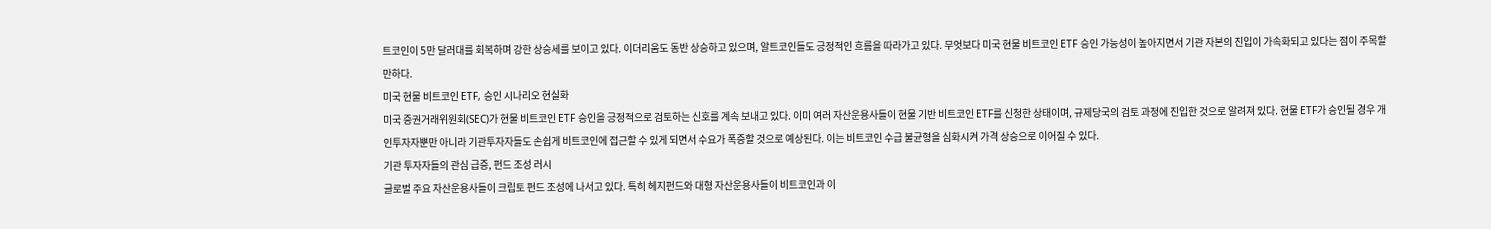트코인이 5만 달러대를 회복하며 강한 상승세를 보이고 있다. 이더리움도 동반 상승하고 있으며, 알트코인들도 긍정적인 흐름을 따라가고 있다. 무엇보다 미국 현물 비트코인 ETF 승인 가능성이 높아지면서 기관 자본의 진입이 가속화되고 있다는 점이 주목할 만하다.
미국 현물 비트코인 ETF, 승인 시나리오 현실화
미국 증권거래위원회(SEC)가 현물 비트코인 ETF 승인을 긍정적으로 검토하는 신호를 계속 보내고 있다. 이미 여러 자산운용사들이 현물 기반 비트코인 ETF를 신청한 상태이며, 규제당국의 검토 과정에 진입한 것으로 알려져 있다. 현물 ETF가 승인될 경우 개인투자자뿐만 아니라 기관투자자들도 손쉽게 비트코인에 접근할 수 있게 되면서 수요가 폭증할 것으로 예상된다. 이는 비트코인 수급 불균형을 심화시켜 가격 상승으로 이어질 수 있다.
기관 투자자들의 관심 급증, 펀드 조성 러시
글로벌 주요 자산운용사들이 크립토 펀드 조성에 나서고 있다. 특히 헤지펀드와 대형 자산운용사들이 비트코인과 이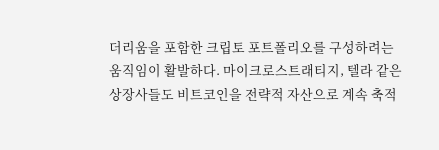더리움을 포함한 크립토 포트폴리오를 구성하려는 움직임이 활발하다. 마이크로스트래티지, 텔라 같은 상장사들도 비트코인을 전략적 자산으로 계속 축적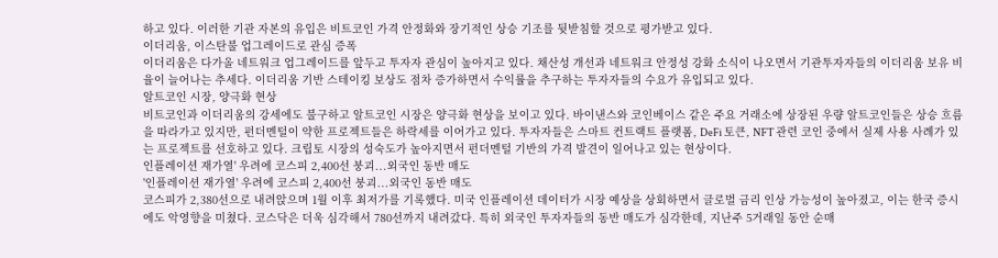하고 있다. 이러한 기관 자본의 유입은 비트코인 가격 안정화와 장기적인 상승 기조를 뒷받침할 것으로 평가받고 있다.
이더리움, 이스탄불 업그레이드로 관심 증폭
이더리움은 다가올 네트워크 업그레이드를 앞두고 투자자 관심이 높아지고 있다. 채산성 개선과 네트워크 안정성 강화 소식이 나오면서 기관투자자들의 이더리움 보유 비율이 늘어나는 추세다. 이더리움 기반 스테이킹 보상도 점차 증가하면서 수익률을 추구하는 투자자들의 수요가 유입되고 있다.
알트코인 시장, 양극화 현상
비트코인과 이더리움의 강세에도 불구하고 알트코인 시장은 양극화 현상을 보이고 있다. 바이낸스와 코인베이스 같은 주요 거래소에 상장된 우량 알트코인들은 상승 흐름을 따라가고 있지만, 펀더멘털이 약한 프로젝트들은 하락세를 이어가고 있다. 투자자들은 스마트 컨트랙트 플랫폼, DeFi 토큰, NFT 관련 코인 중에서 실제 사용 사례가 있는 프로젝트를 선호하고 있다. 크립토 시장의 성숙도가 높아지면서 펀더멘털 기반의 가격 발견이 일어나고 있는 현상이다.
인플레이션 재가열' 우려에 코스피 2,400선 붕괴...외국인 동반 매도
'인플레이션 재가열' 우려에 코스피 2,400선 붕괴...외국인 동반 매도
코스피가 2,380선으로 내려앉으며 1월 이후 최저가를 기록했다. 미국 인플레이션 데이터가 시장 예상을 상회하면서 글로벌 금리 인상 가능성이 높아졌고, 이는 한국 증시에도 악영향을 미쳤다. 코스닥은 더욱 심각해서 780선까지 내려갔다. 특히 외국인 투자자들의 동반 매도가 심각한데, 지난주 5거래일 동안 순매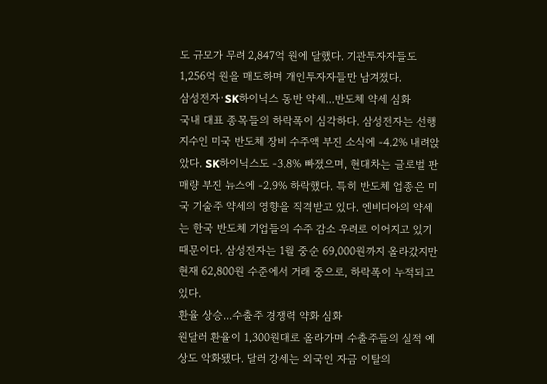도 규모가 무려 2,847억 원에 달했다. 기관투자자들도 1,256억 원을 매도하며 개인투자자들만 남겨졌다.
삼성전자·SK하이닉스 동반 약세...반도체 약세 심화
국내 대표 종목들의 하락폭이 심각하다. 삼성전자는 선행지수인 미국 반도체 장비 수주액 부진 소식에 -4.2% 내려앉았다. SK하이닉스도 -3.8% 빠졌으며, 현대차는 글로벌 판매량 부진 뉴스에 -2.9% 하락했다. 특히 반도체 업종은 미국 기술주 약세의 영향을 직격받고 있다. 엔비디아의 약세는 한국 반도체 기업들의 수주 감소 우려로 이어지고 있기 때문이다. 삼성전자는 1월 중순 69,000원까지 올라갔지만 현재 62,800원 수준에서 거래 중으로, 하락폭이 누적되고 있다.
환율 상승...수출주 경쟁력 약화 심화
원달러 환율이 1,300원대로 올라가며 수출주들의 실적 예상도 악화됐다. 달러 강세는 외국인 자금 이탈의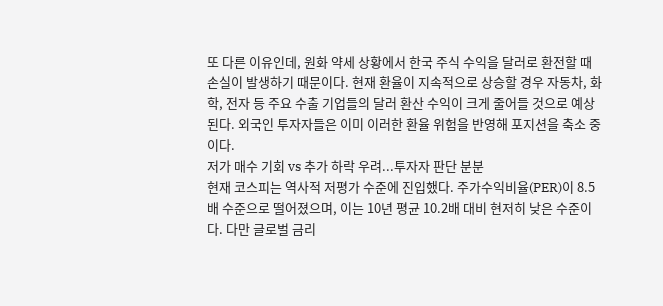또 다른 이유인데, 원화 약세 상황에서 한국 주식 수익을 달러로 환전할 때 손실이 발생하기 때문이다. 현재 환율이 지속적으로 상승할 경우 자동차, 화학, 전자 등 주요 수출 기업들의 달러 환산 수익이 크게 줄어들 것으로 예상된다. 외국인 투자자들은 이미 이러한 환율 위험을 반영해 포지션을 축소 중이다.
저가 매수 기회 vs 추가 하락 우려...투자자 판단 분분
현재 코스피는 역사적 저평가 수준에 진입했다. 주가수익비율(PER)이 8.5배 수준으로 떨어졌으며, 이는 10년 평균 10.2배 대비 현저히 낮은 수준이다. 다만 글로벌 금리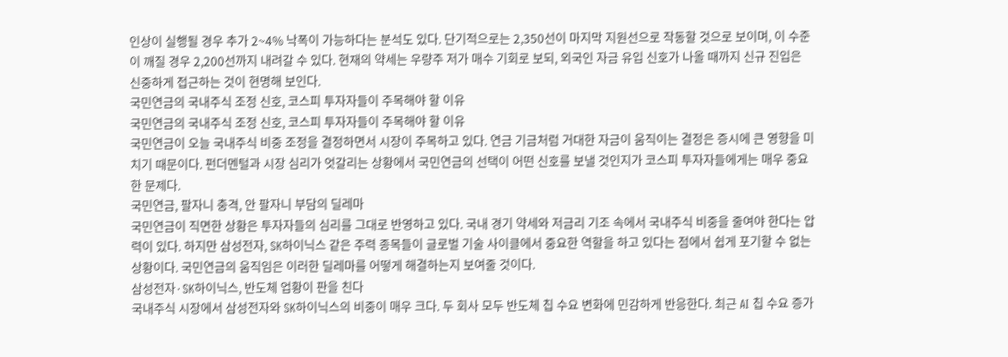인상이 실행될 경우 추가 2~4% 낙폭이 가능하다는 분석도 있다. 단기적으로는 2,350선이 마지막 지원선으로 작동할 것으로 보이며, 이 수준이 깨질 경우 2,200선까지 내려갈 수 있다. 현재의 약세는 우량주 저가 매수 기회로 보되, 외국인 자금 유입 신호가 나올 때까지 신규 진입은 신중하게 접근하는 것이 현명해 보인다.
국민연금의 국내주식 조정 신호, 코스피 투자자들이 주목해야 할 이유
국민연금의 국내주식 조정 신호, 코스피 투자자들이 주목해야 할 이유
국민연금이 오늘 국내주식 비중 조정을 결정하면서 시장이 주목하고 있다. 연금 기금처럼 거대한 자금이 움직이는 결정은 증시에 큰 영향을 미치기 때문이다. 펀더멘털과 시장 심리가 엇갈리는 상황에서 국민연금의 선택이 어떤 신호를 보낼 것인지가 코스피 투자자들에게는 매우 중요한 문제다.
국민연금, 팔자니 충격, 안 팔자니 부담의 딜레마
국민연금이 직면한 상황은 투자자들의 심리를 그대로 반영하고 있다. 국내 경기 약세와 저금리 기조 속에서 국내주식 비중을 줄여야 한다는 압력이 있다. 하지만 삼성전자, SK하이닉스 같은 주력 종목들이 글로벌 기술 사이클에서 중요한 역할을 하고 있다는 점에서 쉽게 포기할 수 없는 상황이다. 국민연금의 움직임은 이러한 딜레마를 어떻게 해결하는지 보여줄 것이다.
삼성전자·SK하이닉스, 반도체 업황이 판을 친다
국내주식 시장에서 삼성전자와 SK하이닉스의 비중이 매우 크다. 두 회사 모두 반도체 칩 수요 변화에 민감하게 반응한다. 최근 AI 칩 수요 증가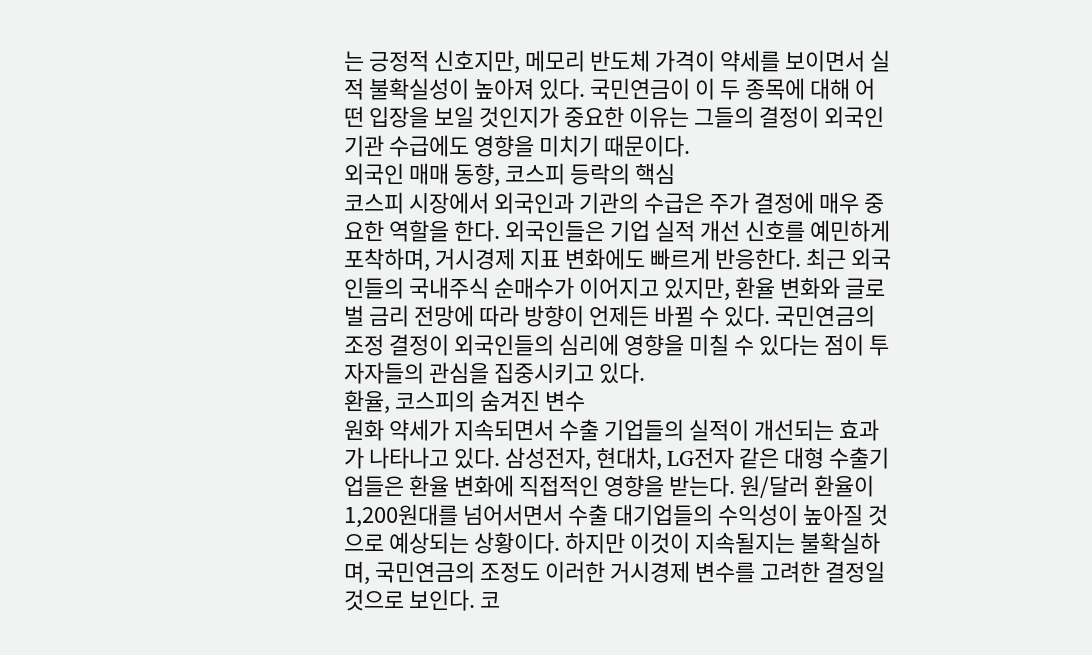는 긍정적 신호지만, 메모리 반도체 가격이 약세를 보이면서 실적 불확실성이 높아져 있다. 국민연금이 이 두 종목에 대해 어떤 입장을 보일 것인지가 중요한 이유는 그들의 결정이 외국인 기관 수급에도 영향을 미치기 때문이다.
외국인 매매 동향, 코스피 등락의 핵심
코스피 시장에서 외국인과 기관의 수급은 주가 결정에 매우 중요한 역할을 한다. 외국인들은 기업 실적 개선 신호를 예민하게 포착하며, 거시경제 지표 변화에도 빠르게 반응한다. 최근 외국인들의 국내주식 순매수가 이어지고 있지만, 환율 변화와 글로벌 금리 전망에 따라 방향이 언제든 바뀔 수 있다. 국민연금의 조정 결정이 외국인들의 심리에 영향을 미칠 수 있다는 점이 투자자들의 관심을 집중시키고 있다.
환율, 코스피의 숨겨진 변수
원화 약세가 지속되면서 수출 기업들의 실적이 개선되는 효과가 나타나고 있다. 삼성전자, 현대차, LG전자 같은 대형 수출기업들은 환율 변화에 직접적인 영향을 받는다. 원/달러 환율이 1,200원대를 넘어서면서 수출 대기업들의 수익성이 높아질 것으로 예상되는 상황이다. 하지만 이것이 지속될지는 불확실하며, 국민연금의 조정도 이러한 거시경제 변수를 고려한 결정일 것으로 보인다. 코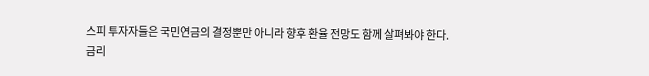스피 투자자들은 국민연금의 결정뿐만 아니라 향후 환율 전망도 함께 살펴봐야 한다.
금리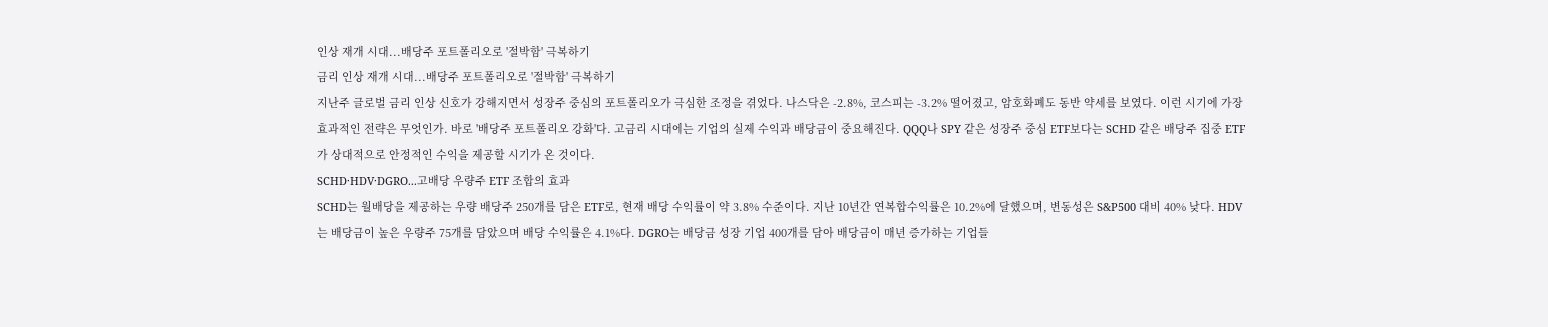인상 재개 시대...배당주 포트폴리오로 '절박함' 극복하기
금리 인상 재개 시대...배당주 포트폴리오로 '절박함' 극복하기
지난주 글로벌 금리 인상 신호가 강해지면서 성장주 중심의 포트폴리오가 극심한 조정을 겪었다. 나스닥은 -2.8%, 코스피는 -3.2% 떨어졌고, 암호화폐도 동반 약세를 보였다. 이런 시기에 가장 효과적인 전략은 무엇인가. 바로 '배당주 포트폴리오 강화'다. 고금리 시대에는 기업의 실제 수익과 배당금이 중요해진다. QQQ나 SPY 같은 성장주 중심 ETF보다는 SCHD 같은 배당주 집중 ETF가 상대적으로 안정적인 수익을 제공할 시기가 온 것이다.
SCHD·HDV·DGRO...고배당 우량주 ETF 조합의 효과
SCHD는 월배당을 제공하는 우량 배당주 250개를 담은 ETF로, 현재 배당 수익률이 약 3.8% 수준이다. 지난 10년간 연복합수익률은 10.2%에 달했으며, 변동성은 S&P500 대비 40% 낮다. HDV는 배당금이 높은 우량주 75개를 담았으며 배당 수익률은 4.1%다. DGRO는 배당금 성장 기업 400개를 담아 배당금이 매년 증가하는 기업들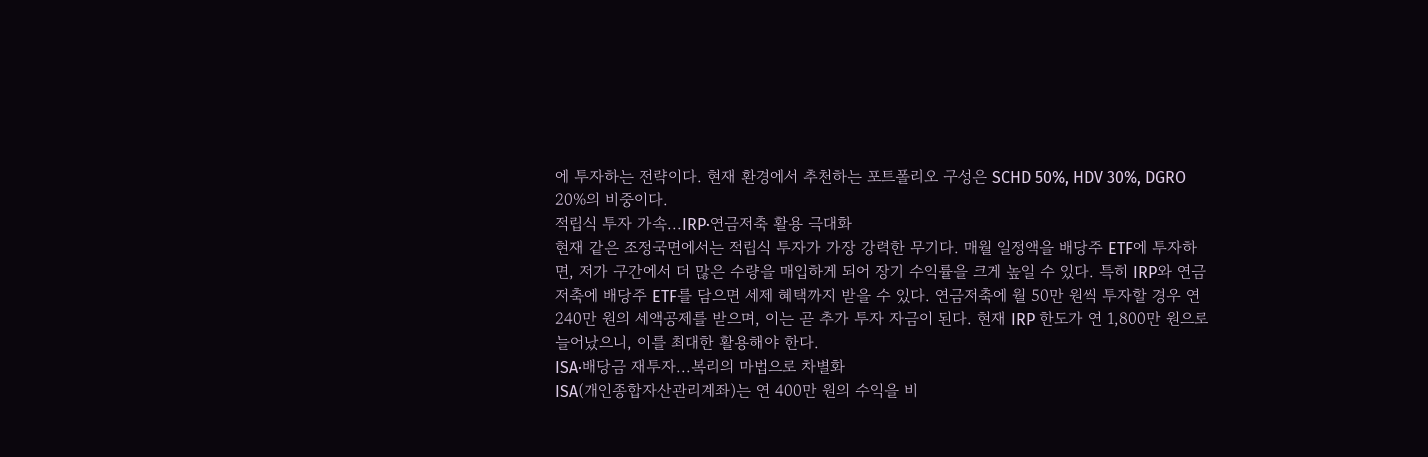에 투자하는 전략이다. 현재 환경에서 추천하는 포트폴리오 구성은 SCHD 50%, HDV 30%, DGRO 20%의 비중이다.
적립식 투자 가속...IRP·연금저축 활용 극대화
현재 같은 조정국면에서는 적립식 투자가 가장 강력한 무기다. 매월 일정액을 배당주 ETF에 투자하면, 저가 구간에서 더 많은 수량을 매입하게 되어 장기 수익률을 크게 높일 수 있다. 특히 IRP와 연금저축에 배당주 ETF를 담으면 세제 혜택까지 받을 수 있다. 연금저축에 월 50만 원씩 투자할 경우 연 240만 원의 세액공제를 받으며, 이는 곧 추가 투자 자금이 된다. 현재 IRP 한도가 연 1,800만 원으로 늘어났으니, 이를 최대한 활용해야 한다.
ISA·배당금 재투자...복리의 마법으로 차별화
ISA(개인종합자산관리계좌)는 연 400만 원의 수익을 비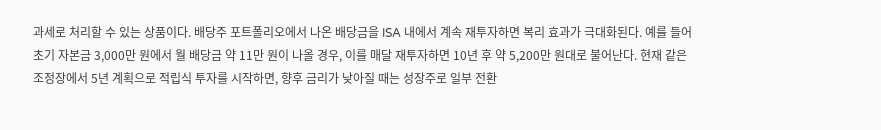과세로 처리할 수 있는 상품이다. 배당주 포트폴리오에서 나온 배당금을 ISA 내에서 계속 재투자하면 복리 효과가 극대화된다. 예를 들어 초기 자본금 3,000만 원에서 월 배당금 약 11만 원이 나올 경우, 이를 매달 재투자하면 10년 후 약 5,200만 원대로 불어난다. 현재 같은 조정장에서 5년 계획으로 적립식 투자를 시작하면, 향후 금리가 낮아질 때는 성장주로 일부 전환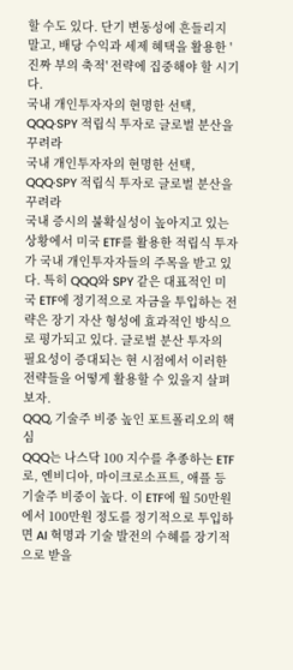할 수도 있다. 단기 변동성에 흔들리지 말고, 배당 수익과 세제 혜택을 활용한 '진짜 부의 축적' 전략에 집중해야 할 시기다.
국내 개인투자자의 현명한 선택, QQQ·SPY 적립식 투자로 글로벌 분산을 꾸려라
국내 개인투자자의 현명한 선택, QQQ·SPY 적립식 투자로 글로벌 분산을 꾸려라
국내 증시의 불확실성이 높아지고 있는 상황에서 미국 ETF를 활용한 적립식 투자가 국내 개인투자자들의 주목을 받고 있다. 특히 QQQ와 SPY 같은 대표적인 미국 ETF에 정기적으로 자금을 투입하는 전략은 장기 자산 형성에 효과적인 방식으로 평가되고 있다. 글로벌 분산 투자의 필요성이 증대되는 현 시점에서 이러한 전략들을 어떻게 활용할 수 있을지 살펴보자.
QQQ, 기술주 비중 높인 포트폴리오의 핵심
QQQ는 나스닥 100 지수를 추종하는 ETF로, 엔비디아, 마이크로소프트, 애플 등 기술주 비중이 높다. 이 ETF에 월 50만원에서 100만원 정도를 정기적으로 투입하면 AI 혁명과 기술 발전의 수혜를 장기적으로 받을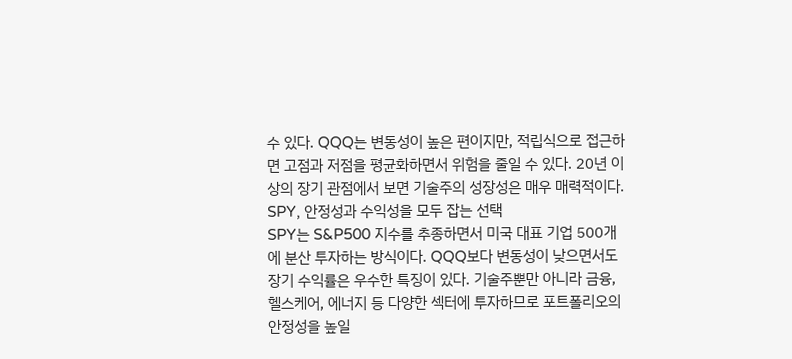수 있다. QQQ는 변동성이 높은 편이지만, 적립식으로 접근하면 고점과 저점을 평균화하면서 위험을 줄일 수 있다. 20년 이상의 장기 관점에서 보면 기술주의 성장성은 매우 매력적이다.
SPY, 안정성과 수익성을 모두 잡는 선택
SPY는 S&P500 지수를 추종하면서 미국 대표 기업 500개에 분산 투자하는 방식이다. QQQ보다 변동성이 낮으면서도 장기 수익률은 우수한 특징이 있다. 기술주뿐만 아니라 금융, 헬스케어, 에너지 등 다양한 섹터에 투자하므로 포트폴리오의 안정성을 높일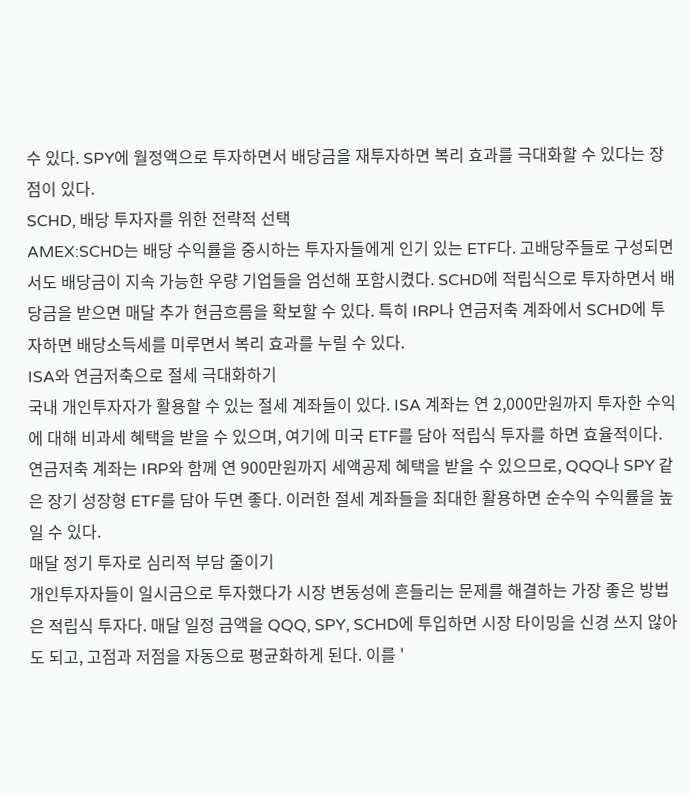수 있다. SPY에 월정액으로 투자하면서 배당금을 재투자하면 복리 효과를 극대화할 수 있다는 장점이 있다.
SCHD, 배당 투자자를 위한 전략적 선택
AMEX:SCHD는 배당 수익률을 중시하는 투자자들에게 인기 있는 ETF다. 고배당주들로 구성되면서도 배당금이 지속 가능한 우량 기업들을 엄선해 포함시켰다. SCHD에 적립식으로 투자하면서 배당금을 받으면 매달 추가 현금흐름을 확보할 수 있다. 특히 IRP나 연금저축 계좌에서 SCHD에 투자하면 배당소득세를 미루면서 복리 효과를 누릴 수 있다.
ISA와 연금저축으로 절세 극대화하기
국내 개인투자자가 활용할 수 있는 절세 계좌들이 있다. ISA 계좌는 연 2,000만원까지 투자한 수익에 대해 비과세 혜택을 받을 수 있으며, 여기에 미국 ETF를 담아 적립식 투자를 하면 효율적이다. 연금저축 계좌는 IRP와 함께 연 900만원까지 세액공제 혜택을 받을 수 있으므로, QQQ나 SPY 같은 장기 성장형 ETF를 담아 두면 좋다. 이러한 절세 계좌들을 최대한 활용하면 순수익 수익률을 높일 수 있다.
매달 정기 투자로 심리적 부담 줄이기
개인투자자들이 일시금으로 투자했다가 시장 변동성에 흔들리는 문제를 해결하는 가장 좋은 방법은 적립식 투자다. 매달 일정 금액을 QQQ, SPY, SCHD에 투입하면 시장 타이밍을 신경 쓰지 않아도 되고, 고점과 저점을 자동으로 평균화하게 된다. 이를 '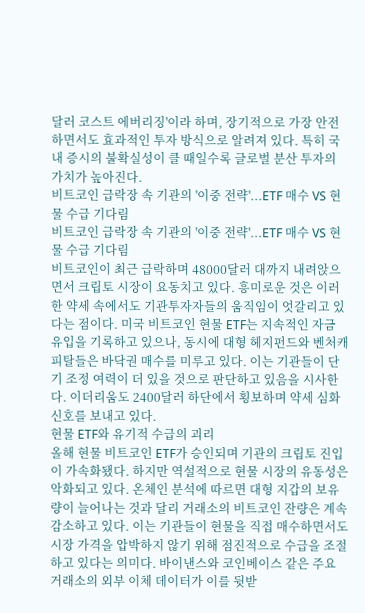달러 코스트 에버리징'이라 하며, 장기적으로 가장 안전하면서도 효과적인 투자 방식으로 알려져 있다. 특히 국내 증시의 불확실성이 클 때일수록 글로벌 분산 투자의 가치가 높아진다.
비트코인 급락장 속 기관의 '이중 전략'...ETF 매수 VS 현물 수급 기다림
비트코인 급락장 속 기관의 '이중 전략'...ETF 매수 VS 현물 수급 기다림
비트코인이 최근 급락하며 48000달러 대까지 내려앉으면서 크립토 시장이 요동치고 있다. 흥미로운 것은 이러한 약세 속에서도 기관투자자들의 움직임이 엇갈리고 있다는 점이다. 미국 비트코인 현물 ETF는 지속적인 자금 유입을 기록하고 있으나, 동시에 대형 헤지펀드와 벤처캐피탈들은 바닥권 매수를 미루고 있다. 이는 기관들이 단기 조정 여력이 더 있을 것으로 판단하고 있음을 시사한다. 이더리움도 2400달러 하단에서 횡보하며 약세 심화 신호를 보내고 있다.
현물 ETF와 유기적 수급의 괴리
올해 현물 비트코인 ETF가 승인되며 기관의 크립토 진입이 가속화됐다. 하지만 역설적으로 현물 시장의 유동성은 악화되고 있다. 온체인 분석에 따르면 대형 지갑의 보유량이 늘어나는 것과 달리 거래소의 비트코인 잔량은 계속 감소하고 있다. 이는 기관들이 현물을 직접 매수하면서도 시장 가격을 압박하지 않기 위해 점진적으로 수급을 조절하고 있다는 의미다. 바이낸스와 코인베이스 같은 주요 거래소의 외부 이체 데이터가 이를 뒷받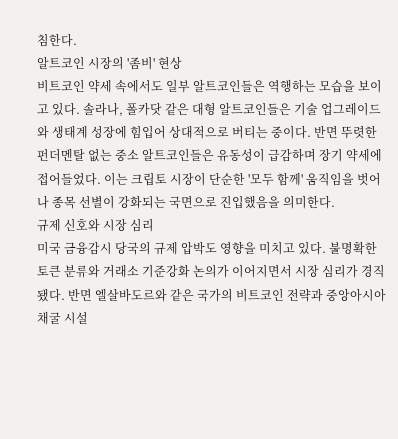침한다.
알트코인 시장의 '좀비' 현상
비트코인 약세 속에서도 일부 알트코인들은 역행하는 모습을 보이고 있다. 솔라나, 폴카닷 같은 대형 알트코인들은 기술 업그레이드와 생태계 성장에 힘입어 상대적으로 버티는 중이다. 반면 뚜렷한 펀더멘탈 없는 중소 알트코인들은 유동성이 급감하며 장기 약세에 접어들었다. 이는 크립토 시장이 단순한 '모두 함께' 움직임을 벗어나 종목 선별이 강화되는 국면으로 진입했음을 의미한다.
규제 신호와 시장 심리
미국 금융감시 당국의 규제 압박도 영향을 미치고 있다. 불명확한 토큰 분류와 거래소 기준강화 논의가 이어지면서 시장 심리가 경직됐다. 반면 엘살바도르와 같은 국가의 비트코인 전략과 중앙아시아 채굴 시설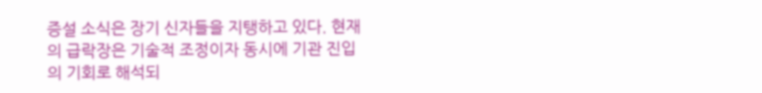증설 소식은 장기 신자들을 지탱하고 있다. 현재의 급락장은 기술적 조정이자 동시에 기관 진입의 기회로 해석되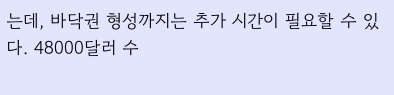는데, 바닥권 형성까지는 추가 시간이 필요할 수 있다. 48000달러 수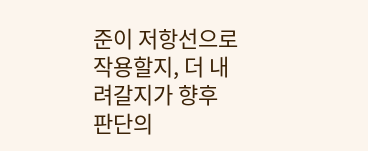준이 저항선으로 작용할지, 더 내려갈지가 향후 판단의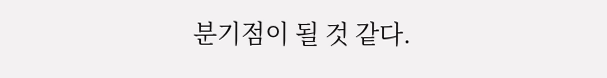분기점이 될 것 같다.